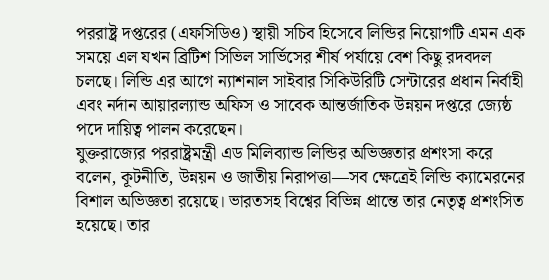পররাষ্ট্র দপ্তরের (এফসিডিও) স্থায়ী সচিব হিসেবে লিন্ডির নিয়োগটি এমন এক সময়ে এল যখন ব্রিটিশ সিভিল সার্ভিসের শীর্ষ পর্যায়ে বেশ কিছু রদবদল চলছে। লিন্ডি এর আগে ন্যাশনাল সাইবার সিকিউরিটি সেন্টারের প্রধান নির্বাহী এবং নর্দান আয়ারল্যান্ড অফিস ও সাবেক আন্তর্জাতিক উন্নয়ন দপ্তরে জ্যেষ্ঠ পদে দায়িত্ব পালন করেছেন।
যুক্তরাজ্যের পররাষ্ট্রমন্ত্রী এড মিলিব্যান্ড লিন্ডির অভিজ্ঞতার প্রশংসা করে বলেন, কূটনীতি, উন্নয়ন ও জাতীয় নিরাপত্তা—সব ক্ষেত্রেই লিন্ডি ক্যামেরনের বিশাল অভিজ্ঞতা রয়েছে। ভারতসহ বিশ্বের বিভিন্ন প্রান্তে তার নেতৃত্ব প্রশংসিত হয়েছে। তার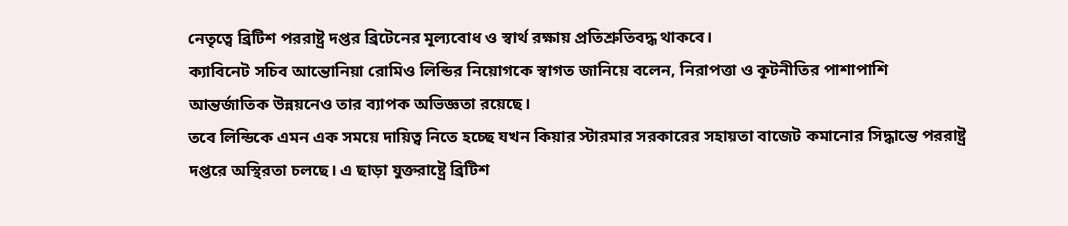নেতৃত্বে ব্রিটিশ পররাষ্ট্র দপ্তর ব্রিটেনের মূল্যবোধ ও স্বার্থ রক্ষায় প্রতিশ্রুতিবদ্ধ থাকবে।
ক্যাবিনেট সচিব আন্তোনিয়া রোমিও লিন্ডির নিয়োগকে স্বাগত জানিয়ে বলেন, নিরাপত্তা ও কূটনীতির পাশাপাশি আন্তর্জাতিক উন্নয়নেও তার ব্যাপক অভিজ্ঞতা রয়েছে।
তবে লিন্ডিকে এমন এক সময়ে দায়িত্ব নিতে হচ্ছে যখন কিয়ার স্টারমার সরকারের সহায়তা বাজেট কমানোর সিদ্ধান্তে পররাষ্ট্র দপ্তরে অস্থিরতা চলছে। এ ছাড়া যুক্তরাষ্ট্রে ব্রিটিশ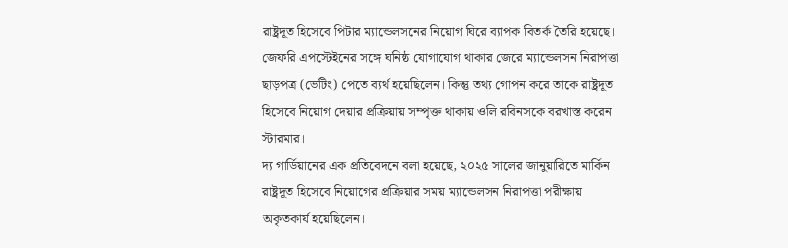রাষ্ট্রদূত হিসেবে পিটার ম্যান্ডেলসনের নিয়োগ ঘিরে ব্যাপক বিতর্ক তৈরি হয়েছে। জেফরি এপস্টেইনের সঙ্গে ঘনিষ্ঠ যোগাযোগ থাকার জেরে ম্যান্ডেলসন নিরাপত্তা ছাড়পত্র (ভেটিং) পেতে ব্যর্থ হয়েছিলেন। কিন্তু তথ্য গোপন করে তাকে রাষ্ট্রদূত হিসেবে নিয়োগ দেয়ার প্রক্রিয়ায় সম্পৃক্ত থাকায় ওলি রবিনসকে বরখাস্ত করেন স্টারমার।
দ্য গার্ডিয়ানের এক প্রতিবেদনে বলা হয়েছে, ২০২৫ সালের জানুয়ারিতে মার্কিন রাষ্ট্রদূত হিসেবে নিয়োগের প্রক্রিয়ার সময় ম্যান্ডেলসন নিরাপত্তা পরীক্ষায় অকৃতকার্য হয়েছিলেন।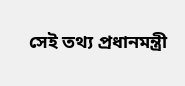সেই তথ্য প্রধানমন্ত্রী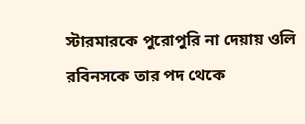স্টারমারকে পুরোপুরি না দেয়ায় ওলি রবিনসকে তার পদ থেকে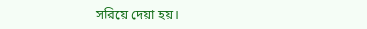সরিয়ে দেয়া হয়।